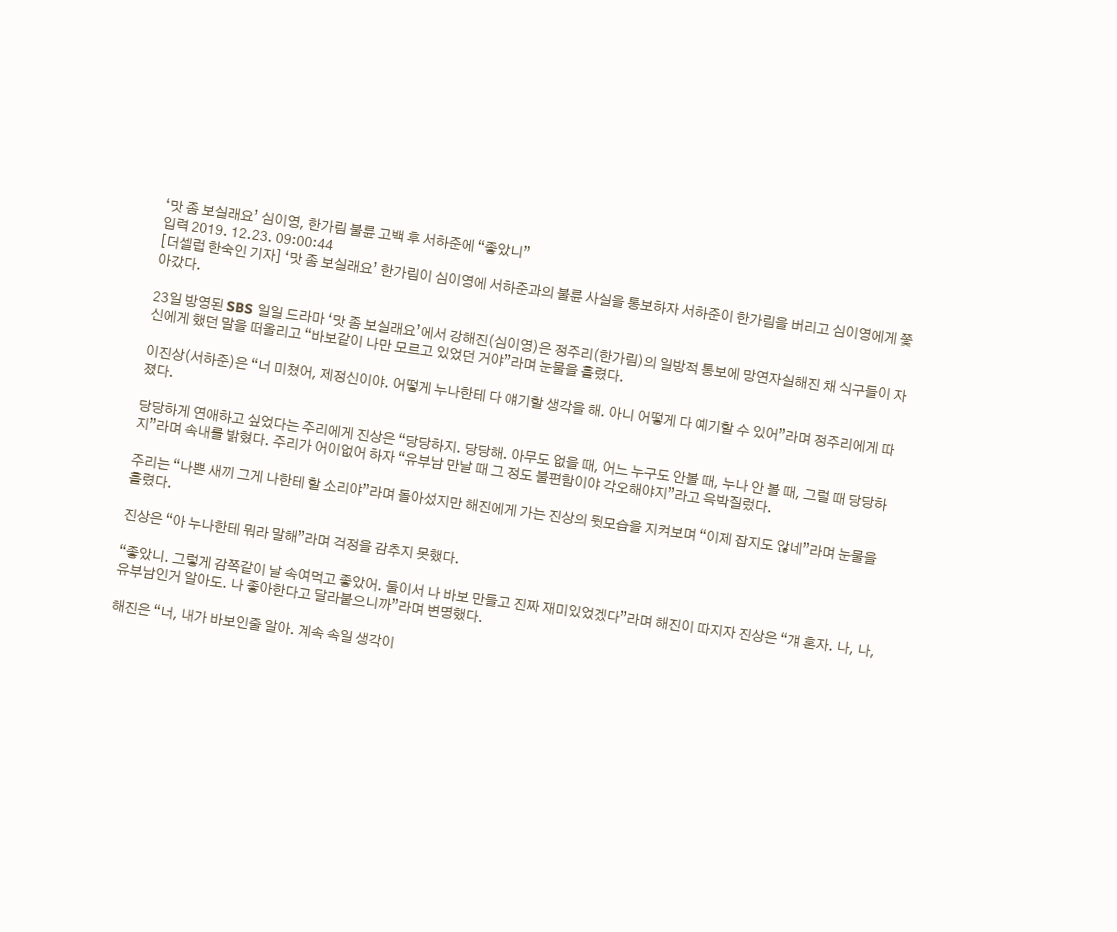‘맛 좀 보실래요’ 심이영, 한가림 불륜 고백 후 서하준에 “좋았니”
입력 2019. 12.23. 09:00:44
[더셀럽 한숙인 기자] ‘맛 좀 보실래요’ 한가림이 심이영에 서하준과의 불륜 사실을 통보하자 서하준이 한가림을 버리고 심이영에게 쫓아갔다.

23일 방영된 SBS 일일 드라마 ‘맛 좀 보실래요’에서 강해진(심이영)은 정주리(한가림)의 일방적 통보에 망연자실해진 채 식구들이 자신에게 했던 말을 떠올리고 “바보같이 나만 모르고 있었던 거야”라며 눈물을 흘렸다.

이진상(서하준)은 “너 미쳤어, 제정신이야. 어떻게 누나한테 다 얘기할 생각을 해. 아니 어떻게 다 예기할 수 있어”라며 정주리에게 따졌다.

당당하게 연애하고 싶었다는 주리에게 진상은 “당당하지. 당당해. 아무도 없을 때, 어느 누구도 안볼 때, 누나 안 볼 때, 그럴 때 당당하지”라며 속내를 밝혔다. 주리가 어이없어 하자 “유부남 만날 때 그 정도 불편함이야 각오해야지”라고 윽박질렀다.

주리는 “나쁜 새끼 그게 나한테 할 소리야”라며 돌아섰지만 해진에게 가는 진상의 뒷모습을 지켜보며 “이제 잡지도 않네”라며 눈물을 흘렸다.

진상은 “아 누나한테 뭐라 말해”라며 걱정을 감추지 못했다.

“좋았니. 그렇게 감쪽같이 날 속여먹고 좋았어. 둘이서 나 바보 만들고 진짜 재미있었겠다”라며 해진이 따지자 진상은 “걔 혼자. 나, 나, 유부남인거 알아도. 나 좋아한다고 달라붙으니까”라며 변명했다.

해진은 “너, 내가 바보인줄 알아. 계속 속일 생각이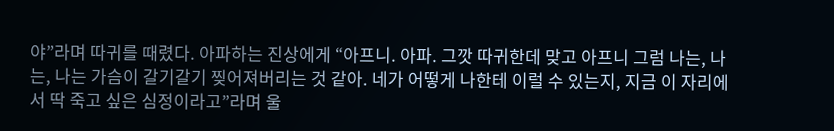야”라며 따귀를 때렸다. 아파하는 진상에게 “아프니. 아파. 그깟 따귀한데 맞고 아프니 그럼 나는, 나는, 나는 가슴이 갈기갈기 찢어져버리는 것 같아. 네가 어떻게 나한테 이럴 수 있는지, 지금 이 자리에서 딱 죽고 싶은 심정이라고”라며 울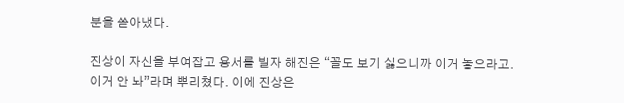분을 쏟아냈다.

진상이 자신을 부여잡고 용서를 빌자 해진은 “꼴도 보기 싫으니까 이거 놓으라고. 이거 안 놔”라며 뿌리쳤다. 이에 진상은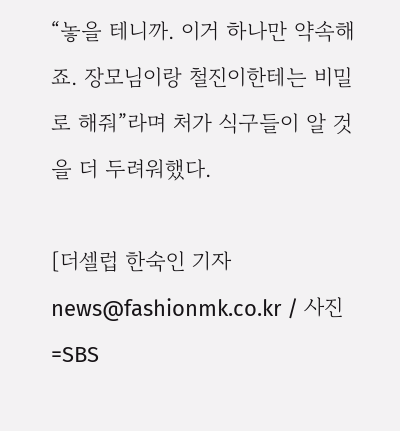“놓을 테니까. 이거 하나만 약속해죠. 장모님이랑 철진이한테는 비밀로 해줘”라며 처가 식구들이 알 것을 더 두려워했다.

[더셀럽 한숙인 기자 news@fashionmk.co.kr / 사진=SBS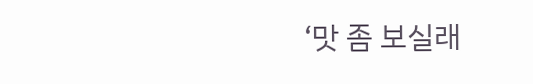‘맛 좀 보실래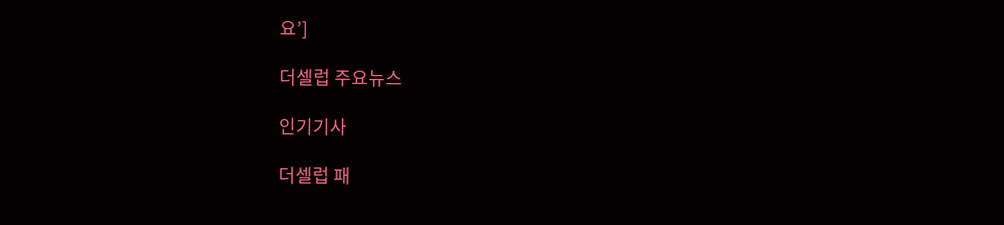요’]

더셀럽 주요뉴스

인기기사

더셀럽 패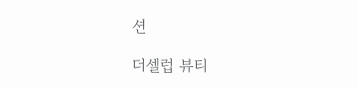션

더셀럽 뷰티